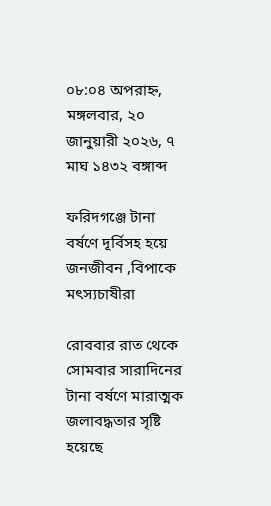০৮:০৪ অপরাহ্ন, মঙ্গলবার, ২০ জানুয়ারী ২০২৬, ৭ মাঘ ১৪৩২ বঙ্গাব্দ

ফরিদগঞ্জে টানা বর্ষণে দূর্বিসহ হয়ে জনজীবন ,বিপাকে মৎস্যচাষীরা

রোববার রাত থেকে সোমবার সারাদিনের টানা বর্ষণে মারাত্মক জলাবদ্ধতার সৃষ্টি হয়েছে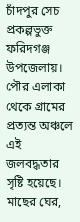চাঁদপুর সেচ প্রকল্পভুক্ত ফরিদগঞ্জ উপজেলায়। পৌর এলাকা থেকে গ্রামের প্রত্যন্ত অঞ্চলে এই জলবদ্ধতার সৃষ্টি হয়েছে। মাছের ঘের,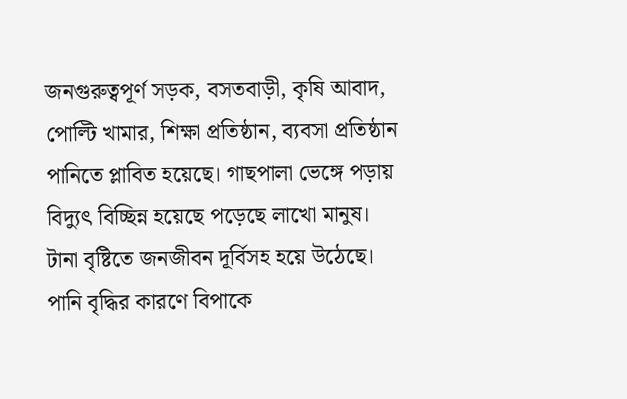জনগুরুত্বপূর্ণ সড়ক, বসতবাড়ী, কৃষি আবাদ, পোল্টি খামার, শিক্ষা প্রতিষ্ঠান, ব্যবসা প্রতিষ্ঠান পানিতে প্লাবিত হয়েছে। গাছপালা ভেঙ্গে পড়ায় বিদ্যুৎ বিচ্ছিন্ন হয়েছে পড়েছে লাখো মানুষ। টানা বৃষ্টিতে জনজীবন দূর্বিসহ হয়ে উঠেছে। পানি বৃদ্ধির কারণে বিপাকে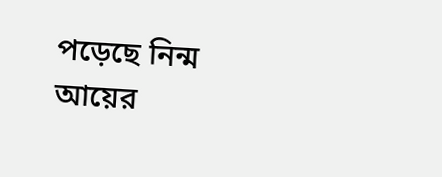পড়েছে নিন্ম আয়ের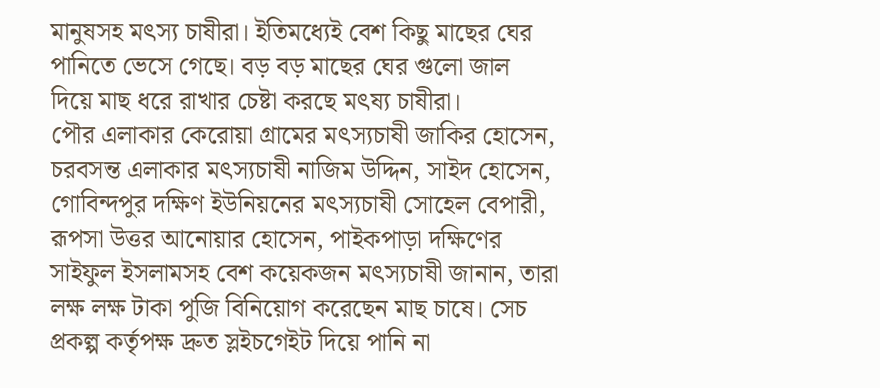মানুষসহ মৎস্য চাষীরা। ইতিমধ্যেই বেশ কিছু মাছের ঘের পানিতে ভেসে গেছে। বড় বড় মাছের ঘের গুলো জাল দিয়ে মাছ ধরে রাখার চেষ্টা করছে মৎষ্য চাষীরা।
পৌর এলাকার কেরোয়া গ্রামের মৎস্যচাষী জাকির হোসেন, চরবসন্ত এলাকার মৎস্যচাষী নাজিম উদ্দিন, সাইদ হোসেন, গোবিন্দপুর দক্ষিণ ইউনিয়নের মৎস্যচাষী সোহেল বেপারী, রূপসা উত্তর আনোয়ার হোসেন, পাইকপাড়া দক্ষিণের সাইফুল ইসলামসহ বেশ কয়েকজন মৎস্যচাষী জানান, তারা লক্ষ লক্ষ টাকা পুজি বিনিয়োগ করেছেন মাছ চাষে। সেচ প্রকল্প কর্তৃপক্ষ দ্রুত স্লইচগেইট দিয়ে পানি না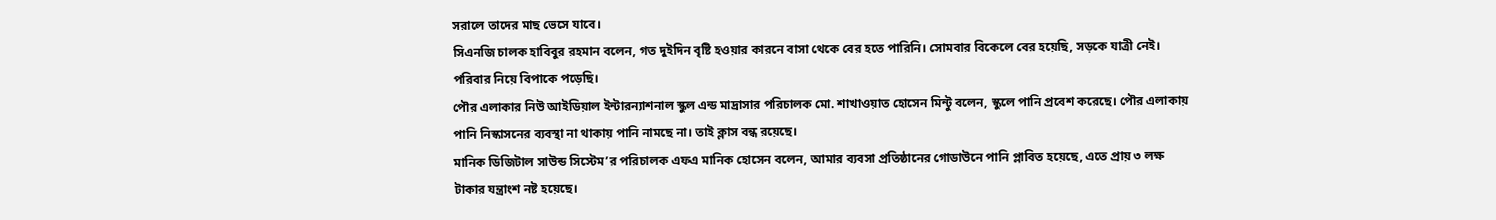সরালে তাদের মাছ ভেসে যাবে।
সিএনজি চালক হাবিবুর রহমান বলেন, গত দুইদিন বৃষ্টি হওয়ার কারনে বাসা থেকে বের হতে পারিনি। সোমবার বিকেলে বের হয়েছি, সড়কে যাত্রী নেই। পরিবার নিয়ে বিপাকে পড়েছি।
পৌর এলাকার নিউ আইডিয়াল ইন্টারন্যাশনাল স্কুল এন্ড মাদ্রাসার পরিচালক মো. শাখাওয়াত হোসেন মিন্টু বলেন, স্কুলে পানি প্রবেশ করেছে। পৌর এলাকায় পানি নিস্কাসনের ব্যবস্থা না থাকায় পানি নামছে না। তাই ক্লাস বন্ধ রয়েছে।
মানিক ডিজিটাল সাউন্ড সিস্টেম’র পরিচালক এফএ মানিক হোসেন বলেন, আমার ব্যবসা প্রতিষ্ঠানের গোডাউনে পানি প্লাবিত হয়েছে, এতে প্রায় ৩ লক্ষ টাকার যন্ত্রাংশ নষ্ট হয়েছে।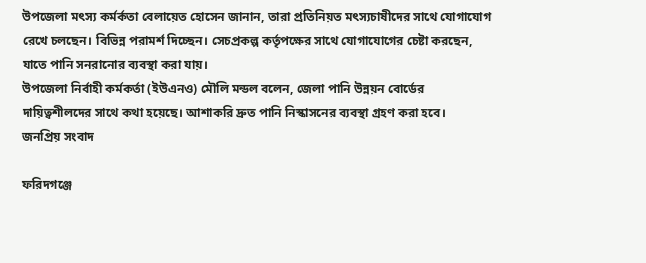উপজেলা মৎস্য কর্মর্কতা বেলায়েত হোসেন জানান, তারা প্রতিনিয়ত মৎস্যচাষীদের সাথে যোগাযোগ রেখে চলছেন। বিভিন্ন পরামর্শ দিচ্ছেন। সেচপ্রকল্প কর্তৃপক্ষের সাথে যোগাযোগের চেষ্টা করছেন, যাতে পানি সনরানোর ব্যবস্থা করা যায়।
উপজেলা নির্বাহী কর্মকর্তা (ইউএনও) মৌলি মন্ডল বলেন, জেলা পানি উন্নয়ন বোর্ডের দায়িত্বশীলদের সাথে কথা হয়েছে। আশাকরি দ্রুত পানি নিস্কাসনের ব্যবস্থা গ্রহণ করা হবে।
জনপ্রিয় সংবাদ

ফরিদগঞ্জে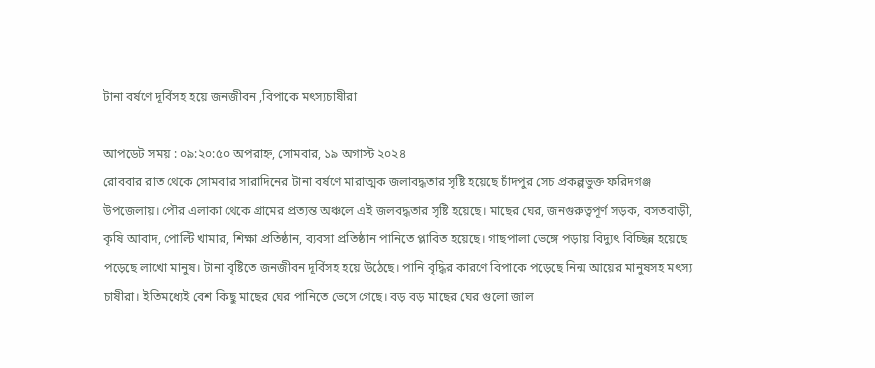টানা বর্ষণে দূর্বিসহ হয়ে জনজীবন ,বিপাকে মৎস্যচাষীরা

আপডেট সময় : ০৯:২০:৫০ অপরাহ্ন, সোমবার, ১৯ অগাস্ট ২০২৪
রোববার রাত থেকে সোমবার সারাদিনের টানা বর্ষণে মারাত্মক জলাবদ্ধতার সৃষ্টি হয়েছে চাঁদপুর সেচ প্রকল্পভুক্ত ফরিদগঞ্জ উপজেলায়। পৌর এলাকা থেকে গ্রামের প্রত্যন্ত অঞ্চলে এই জলবদ্ধতার সৃষ্টি হয়েছে। মাছের ঘের, জনগুরুত্বপূর্ণ সড়ক, বসতবাড়ী, কৃষি আবাদ, পোল্টি খামার, শিক্ষা প্রতিষ্ঠান, ব্যবসা প্রতিষ্ঠান পানিতে প্লাবিত হয়েছে। গাছপালা ভেঙ্গে পড়ায় বিদ্যুৎ বিচ্ছিন্ন হয়েছে পড়েছে লাখো মানুষ। টানা বৃষ্টিতে জনজীবন দূর্বিসহ হয়ে উঠেছে। পানি বৃদ্ধির কারণে বিপাকে পড়েছে নিন্ম আয়ের মানুষসহ মৎস্য চাষীরা। ইতিমধ্যেই বেশ কিছু মাছের ঘের পানিতে ভেসে গেছে। বড় বড় মাছের ঘের গুলো জাল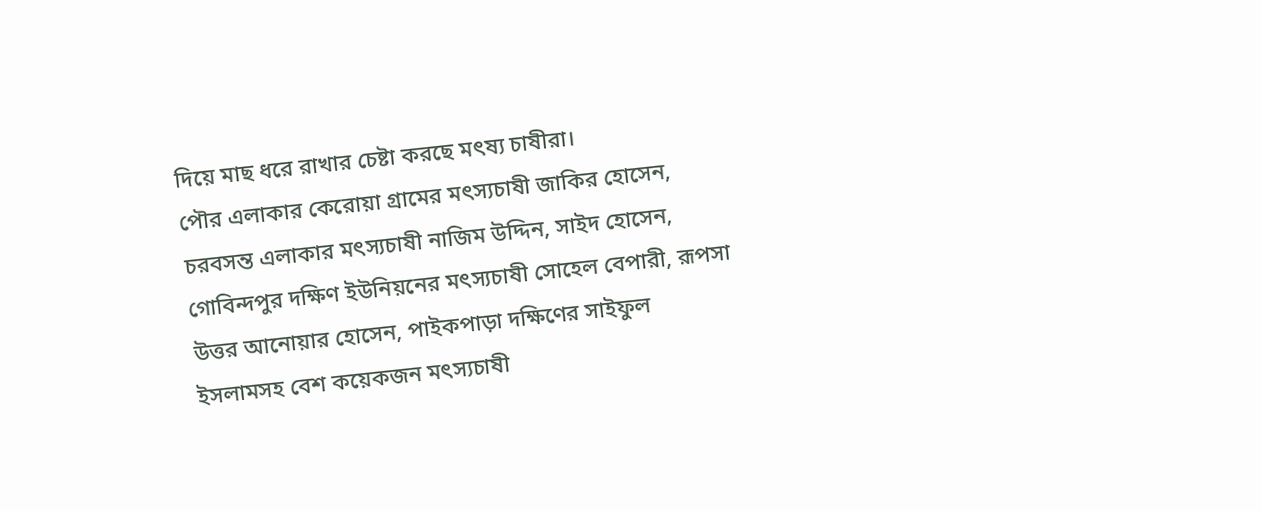দিয়ে মাছ ধরে রাখার চেষ্টা করছে মৎষ্য চাষীরা।
পৌর এলাকার কেরোয়া গ্রামের মৎস্যচাষী জাকির হোসেন, চরবসন্ত এলাকার মৎস্যচাষী নাজিম উদ্দিন, সাইদ হোসেন, গোবিন্দপুর দক্ষিণ ইউনিয়নের মৎস্যচাষী সোহেল বেপারী, রূপসা উত্তর আনোয়ার হোসেন, পাইকপাড়া দক্ষিণের সাইফুল ইসলামসহ বেশ কয়েকজন মৎস্যচাষী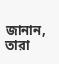জানান, তারা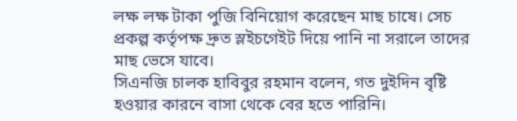লক্ষ লক্ষ টাকা পুজি বিনিয়োগ করেছেন মাছ চাষে। সেচ প্রকল্প কর্তৃপক্ষ দ্রুত স্লইচগেইট দিয়ে পানি না সরালে তাদের মাছ ভেসে যাবে।
সিএনজি চালক হাবিবুর রহমান বলেন, গত দুইদিন বৃষ্টি হওয়ার কারনে বাসা থেকে বের হতে পারিনি।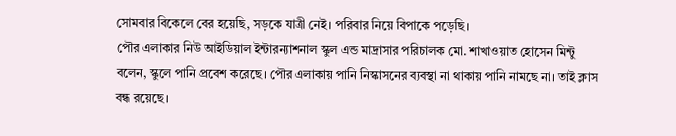সোমবার বিকেলে বের হয়েছি, সড়কে যাত্রী নেই। পরিবার নিয়ে বিপাকে পড়েছি।
পৌর এলাকার নিউ আইডিয়াল ইন্টারন্যাশনাল স্কুল এন্ড মাদ্রাসার পরিচালক মো. শাখাওয়াত হোসেন মিন্টু বলেন, স্কুলে পানি প্রবেশ করেছে। পৌর এলাকায় পানি নিস্কাসনের ব্যবস্থা না থাকায় পানি নামছে না। তাই ক্লাস বন্ধ রয়েছে।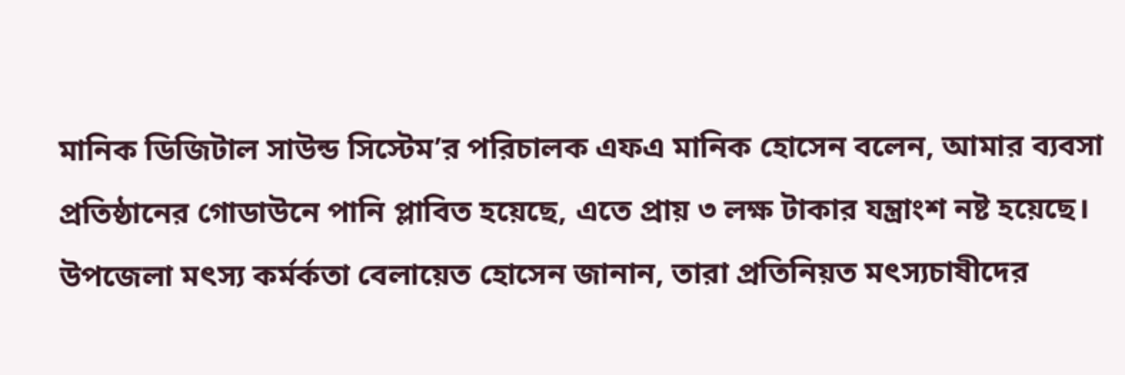মানিক ডিজিটাল সাউন্ড সিস্টেম’র পরিচালক এফএ মানিক হোসেন বলেন, আমার ব্যবসা প্রতিষ্ঠানের গোডাউনে পানি প্লাবিত হয়েছে, এতে প্রায় ৩ লক্ষ টাকার যন্ত্রাংশ নষ্ট হয়েছে।
উপজেলা মৎস্য কর্মর্কতা বেলায়েত হোসেন জানান, তারা প্রতিনিয়ত মৎস্যচাষীদের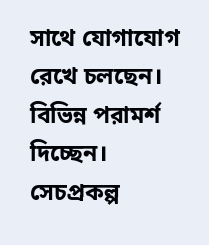সাথে যোগাযোগ রেখে চলছেন। বিভিন্ন পরামর্শ দিচ্ছেন। সেচপ্রকল্প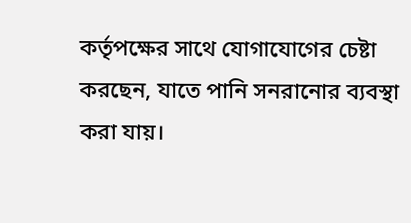কর্তৃপক্ষের সাথে যোগাযোগের চেষ্টা করছেন, যাতে পানি সনরানোর ব্যবস্থা করা যায়।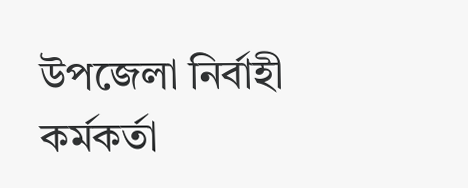উপজেলা নির্বাহী কর্মকর্তা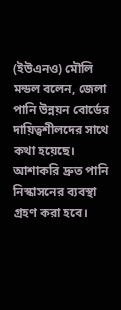(ইউএনও) মৌলি মন্ডল বলেন, জেলা পানি উন্নয়ন বোর্ডের দায়িত্বশীলদের সাথে কথা হয়েছে। আশাকরি দ্রুত পানি নিস্কাসনের ব্যবস্থা গ্রহণ করা হবে।